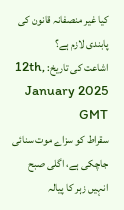کیا غیر منصفانہ قانون کی پابندی لازم ہے؟
اشاعت کی تاریخ: 12th, January 2025 GMT
سقراط کو سزاے موت سنائی جاچکی ہے، اگلی صبح انہیں زہر کا پیالہ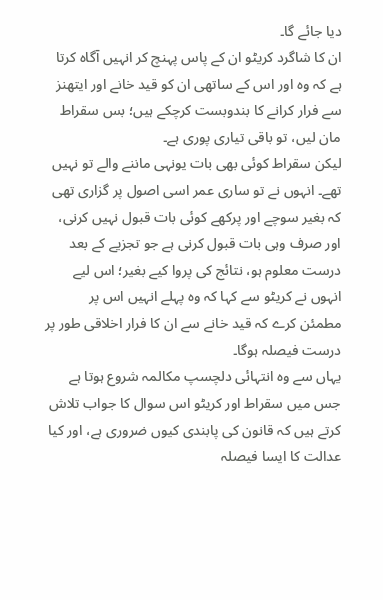دیا جائے گا۔
ان کا شاگرد کریٹو ان کے پاس پہنچ کر انہیں آگاہ کرتا ہے کہ وہ اور اس کے ساتھی ان کو قید خانے اور ایتھنز سے فرار کرانے کا بندوبست کرچکے ہیں؛ بس سقراط مان لیں، تو باقی تیاری پوری ہے۔
لیکن سقراط کوئی بھی بات یونہی ماننے والے تو نہیں تھے۔ انہوں نے تو ساری عمر اسی اصول پر گزاری تھی کہ بغیر سوچے اور پرکھے کوئی بات قبول نہیں کرنی، اور صرف وہی بات قبول کرنی ہے جو تجزیے کے بعد درست معلوم ہو، نتائج کی پروا کیے بغیر؛ اس لیے انہوں نے کریٹو سے کہا کہ وہ پہلے انہیں اس پر مطمئن کرے کہ قید خانے سے ان کا فرار اخلاقی طور پر درست فیصلہ ہوگا۔
یہاں سے وہ انتہائی دلچسپ مکالمہ شروع ہوتا ہے جس میں سقراط اور کریٹو اس سوال کا جواب تلاش کرتے ہیں کہ قانون کی پابندی کیوں ضروری ہے، اور کیا عدالت کا ایسا فیصلہ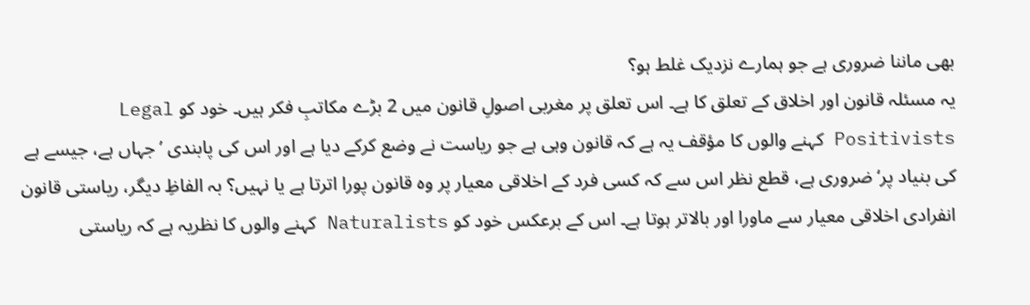بھی ماننا ضروری ہے جو ہمارے نزدیک غلط ہو؟
یہ مسئلہ قانون اور اخلاق کے تعلق کا ہے۔ اس تعلق پر مغربی اصولِ قانون میں 2 بڑے مکاتبِ فکر ہیں۔ خود کو Legal Positivists کہنے والوں کا مؤقف یہ ہے کہ قانون وہی ہے جو ریاست نے وضع کرکے دیا ہے اور اس کی پابندی ’جہاں ہے، جیسے ہے کی بنیاد پر‘ ضروری ہے، قطع نظر اس سے کہ کسی فرد کے اخلاقی معیار پر وہ قانون پورا اترتا ہے یا نہیں؟ بہ الفاظِ دیگر، ریاستی قانون انفرادی اخلاقی معیار سے ماورا اور بالاتر ہوتا ہے۔ اس کے برعکس خود کو Naturalists کہنے والوں کا نظریہ ہے کہ ریاستی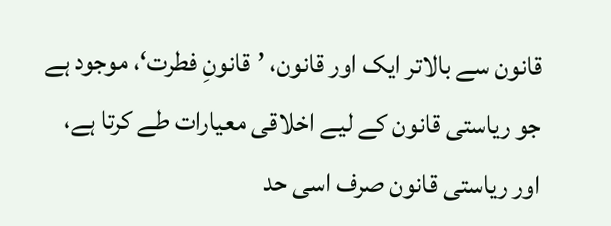قانون سے بالاتر ایک اور قانون، ’قانونِ فطرت‘، موجود ہے جو ریاستی قانون کے لیے اخلاقی معیارات طے کرتا ہے، اور ریاستی قانون صرف اسی حد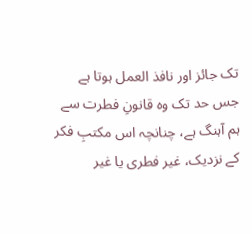تک جائز اور نافذ العمل ہوتا ہے جس حد تک وہ قانونِ فطرت سے ہم آہنگ ہے، چنانچہ اس مکتبِ فکر کے نزدیک، غیر فطری یا غیر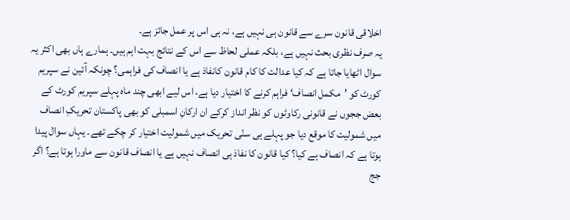اخلاقی قانون سرے سے قانون ہی نہیں ہے، نہ ہی اس پر عمل جائز ہے۔
یہ صرف نظری بحث نہیں ہے، بلکہ عملی لحاظ سے اس کے نتائج بہت اہم ہیں۔ ہمارے ہاں بھی اکثر یہ سوال اٹھایا جاتا ہے کہ کیا عدالت کا کام قانون کانفاذ ہے یا انصاف کی فراہمی؟ چونکہ آئین نے سپریم کورٹ کو ’مکمل انصاف‘ فراہم کرنے کا اختیار دیا ہے، اس لیے ابھی چند ماہ پہلے سپریم کورٹ کے بعض ججوں نے قانونی رکاوٹوں کو نظر انداز کرکے ان ارکانِ اسمبلی کو بھی پاکستان تحریکِ انصاف میں شمولیت کا موقع دیا جو پہلے ہی سنّی تحریک میں شمولیت اختیار کر چکے تھے۔ یہاں سوال پیدا ہوتا ہے کہ انصاف ہے کیا؟ کیا قانون کا نفاذ ہی انصاف نہیں ہے یا انصاف قانون سے ماورا ہوتا ہے؟ اگر جج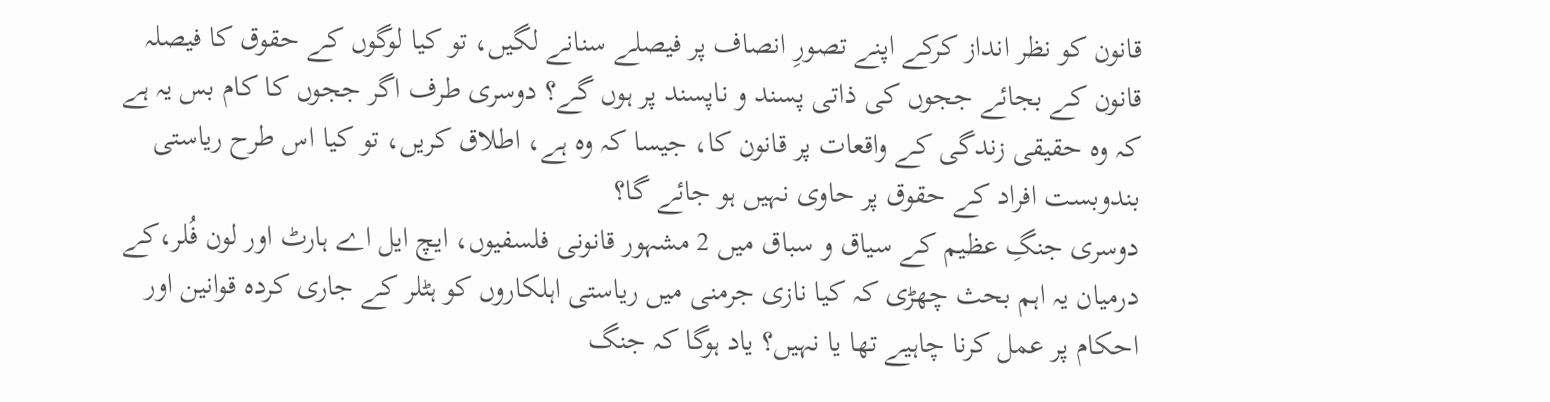قانون کو نظر انداز کرکے اپنے تصورِ انصاف پر فیصلے سنانے لگیں، تو کیا لوگوں کے حقوق کا فیصلہ قانون کے بجائے ججوں کی ذاتی پسند و ناپسند پر ہوں گے؟ دوسری طرف اگر ججوں کا کام بس یہ ہے کہ وہ حقیقی زندگی کے واقعات پر قانون کا، جیسا کہ وہ ہے، اطلاق کریں، تو کیا اس طرح ریاستی بندوبست افراد کے حقوق پر حاوی نہیں ہو جائے گا؟
دوسری جنگِ عظیم کے سیاق و سباق میں 2 مشہور قانونی فلسفیوں، ایچ ایل اے ہارٹ اور لون فُلر،کے درمیان یہ اہم بحث چھڑی کہ کیا نازی جرمنی میں ریاستی اہلکاروں کو ہٹلر کے جاری کردہ قوانین اور احکام پر عمل کرنا چاہیے تھا یا نہیں؟ یاد ہوگا کہ جنگ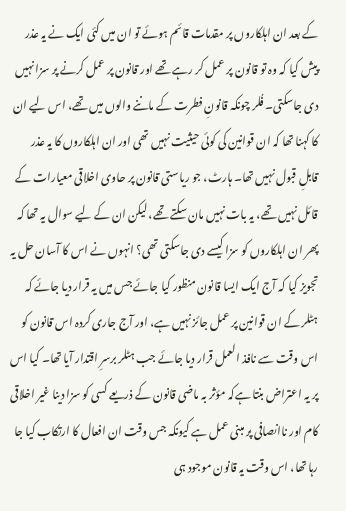کے بعد ان اہلکاروں پر مقدمات قائم ہوئے تو ان میں کئی ایک نے یہ عذر پیش کیا کہ وہ تو قانون پر عمل کر رہے تھے اور قانون پر عمل کرنے پر سزا نہیں دی جاسکتی۔ فُلر چونکہ قانونِ فطرت کے ماننے والوں میں تھے، اس لیے ان کا کہنا تھا کہ ان قوانین کی کوئی حیثیت نہیں تھی اور ان اہلکاروں کا یہ عذر قابلِ قبول نہیں تھا۔ ہارٹ، جو ریاستی قانون پر حاوی اخلاقی معیارات کے قائل نہیں تھے، یہ بات نہیں مان سکتے تھے، لیکن ان کے لیے سوال یہ تھا کہ پھر ان اہلکاروں کو سزا کیسے دی جاسکتی تھی؟ انہوں نے اس کا آسان حل یہ تجویز کیا کہ آج ایک ایسا قانون منظور کیا جائے جس میں یہ قرار دیا جائے کہ ہٹلر کے ان قوانین پر عمل جائز نہیں ہے، اور آج جاری کردہ اس قانون کو اس وقت سے نافذ العمل قرار دیا جائے جب ہٹلر برسرِ اقتدار آیا تھا۔ کیا اس پر یہ اعتراض بنتا ہےکہ مؤثر بہ ماضی قانون کے ذریعے کسی کو سزا دینا غیر اخلاقی کام اور ناانصافی پر مبنی عمل ہے کیونکہ جس وقت ان افعال کا ارتکاب کیا جا رہا تھا، اس وقت یہ قانون موجود ہی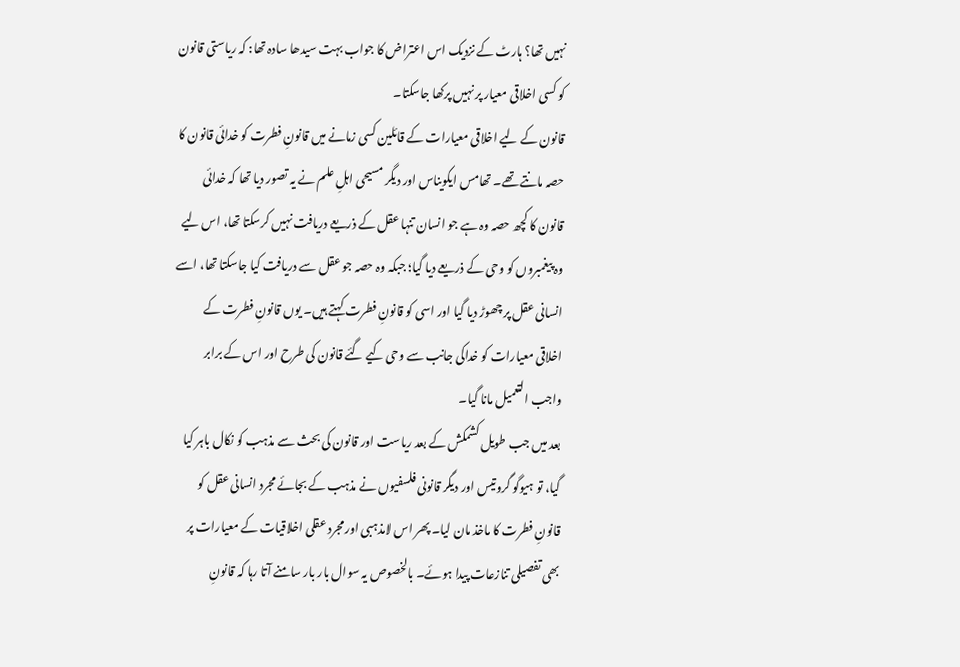نہیں تھا؟ ہارٹ کے نزدیک اس اعتراض کا جواب بہت سیدھا سادہ تھا: کہ ریاستی قانون کو کسی اخلاقی معیار پر نہیں پرکھا جاسکتا۔
قانون کے لیے اخلاقی معیارات کے قائلین کسی زمانے میں قانونِ فطرت کو خدائی قانون کا حصہ مانتے تھے۔ تھامس ایکویناس اور دیگر مسیحی اہلِ علم نے یہ تصور دیا تھا کہ خدائی قانون کا کچھ حصہ وہ ہے جو انسان تنہا عقل کے ذریعے دریافت نہیں کرسکتا تھا، اس لیے وہ پیغمبروں کو وحی کے ذریعے دیا گیا؛ جبکہ وہ حصہ جو عقل سے دریافت کیا جاسکتا تھا، اسے انسانی عقل پر چھوڑ دیا گیا اور اسی کو قانونِ فطرت کہتے ہیں۔ یوں قانونِ فطرت کے اخلاقی معیارات کو خداکی جانب سے وحی کیے گئے قانون کی طرح اور اس کے برابر واجب التعمیل مانا گیا۔
بعد میں جب طویل کشمکش کے بعد ریاست اور قانون کی بحث سے مذہب کو نکال باہر کیا گیا، تو ہیوگو گروتیس اور دیگر قانونی فلسفیوں نے مذہب کے بجائے مجرد انسانی عقل کو قانونِ فطرت کا ماخذ مان لیا۔ پھر اس لامذہبی اور مجرد عقلی اخلاقیات کے معیارات پر بھی تفصیلی تنازعات پیدا ہوئے۔ بالخصوص یہ سوال بار بار سامنے آتا رہا کہ قانونِ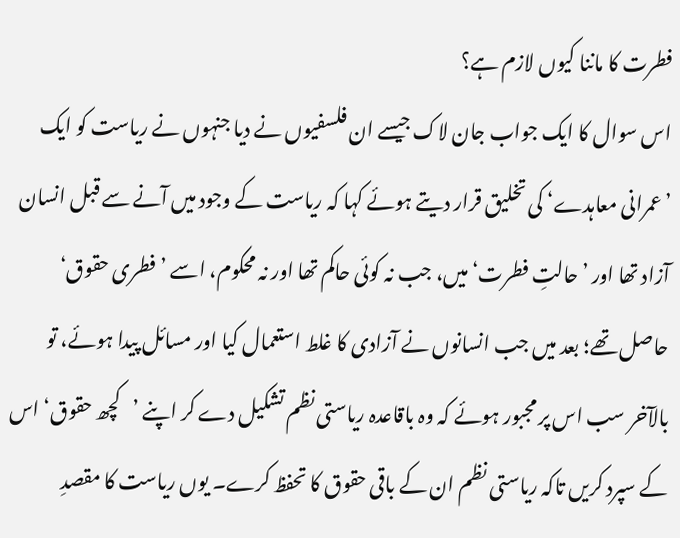فطرت کا ماننا کیوں لازم ہے؟
اس سوال کا ایک جواب جان لاک جیسے ان فلسفیوں نے دیا جنہوں نے ریاست کو ایک ’عمرانی معاہدے‘ کی تخلیق قرار دیتے ہوئے کہا کہ ریاست کے وجود میں آنے سے قبل انسان آزاد تھا اور ’حالتِ فطرت‘ میں، جب نہ کوئی حاکم تھا اور نہ محکوم، اسے ’فطری حقوق‘ حاصل تھے؛ بعد میں جب انسانوں نے آزادی کا غلط استعمال کیا اور مسائل پیدا ہوئے، تو بالآخر سب اس پر مجبور ہوئے کہ وہ باقاعدہ ریاستی نظم تشکیل دے کر اپنے ’کچھ حقوق‘ اس کے سپرد کریں تاکہ ریاستی نظم ان کے باقی حقوق کا تحفظ کرے۔ یوں ریاست کا مقصدِ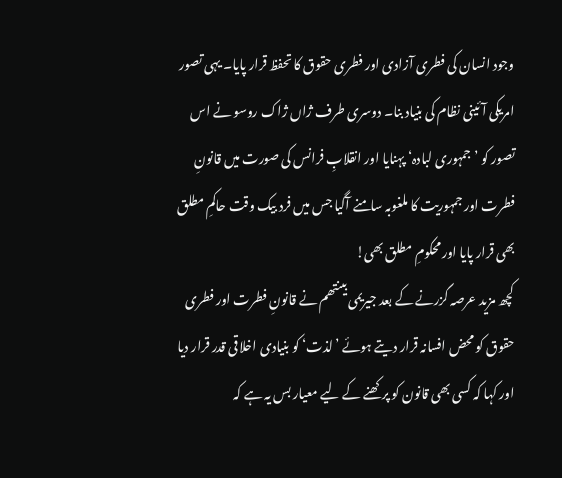وجود انسان کی فطری آزادی اور فطری حقوق کا تحفظ قرار پایا۔ یہی تصور امریکی آئینی نظام کی بنیاد بنا۔ دوسری طرف ژاں ژاک روسو نے اس تصور کو ’جمہوری لبادہ‘ پہنایا اور انقلابِ فرانس کی صورت میں قانونِ فطرت اور جمہوریت کا ملغوبہ سامنے آگیا جس میں فرد بیک وقت حاکمِ مطلق بھی قرار پایا اور محکومِ مطلق بھی!
کچھ مزید عرصہ گزرنے کے بعد جیریمی بینتھم نے قانونِ فطرت اور فطری حقوق کو محض افسانہ قرار دیتے ہوئے ’لذت‘ کو بنیادی اخلاقی قدر قرار دیا اور کہا کہ کسی بھی قانون کو پرکھنے کے لیے معیار بس یہ ہے کہ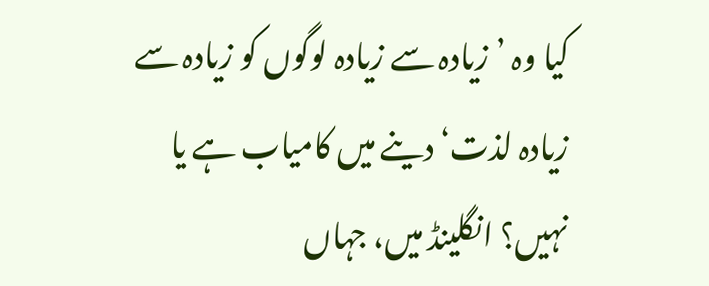کیا وہ ’زیادہ سے زیادہ لوگوں کو زیادہ سے زیادہ لذت‘ دینے میں کامیاب ہے یا نہیں؟ انگلینڈ میں، جہاں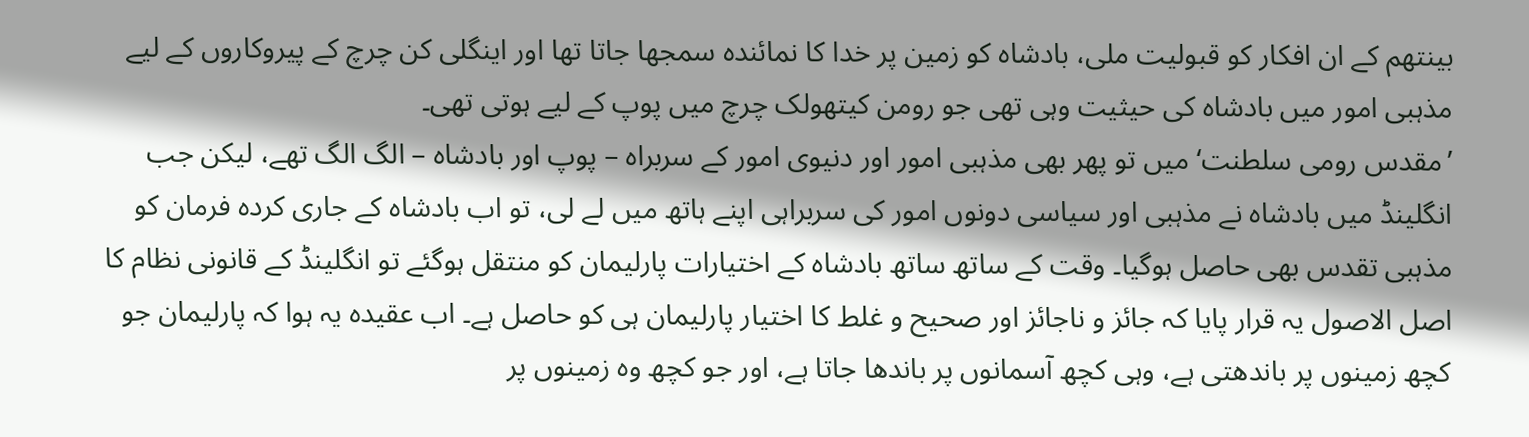بینتھم کے ان افکار کو قبولیت ملی، بادشاہ کو زمین پر خدا کا نمائندہ سمجھا جاتا تھا اور اینگلی کن چرچ کے پیروکاروں کے لیے مذہبی امور میں بادشاہ کی حیثیت وہی تھی جو رومن کیتھولک چرچ میں پوپ کے لیے ہوتی تھی۔
’مقدس رومی سلطنت‘ میں تو پھر بھی مذہبی امور اور دنیوی امور کے سربراہ – پوپ اور بادشاہ – الگ الگ تھے، لیکن جب انگلینڈ میں بادشاہ نے مذہبی اور سیاسی دونوں امور کی سربراہی اپنے ہاتھ میں لے لی، تو اب بادشاہ کے جاری کردہ فرمان کو مذہبی تقدس بھی حاصل ہوگیا۔ وقت کے ساتھ ساتھ بادشاہ کے اختیارات پارلیمان کو منتقل ہوگئے تو انگلینڈ کے قانونی نظام کا اصل الاصول یہ قرار پایا کہ جائز و ناجائز اور صحیح و غلط کا اختیار پارلیمان ہی کو حاصل ہے۔ اب عقیدہ یہ ہوا کہ پارلیمان جو کچھ زمینوں پر باندھتی ہے، وہی کچھ آسمانوں پر باندھا جاتا ہے، اور جو کچھ وہ زمینوں پر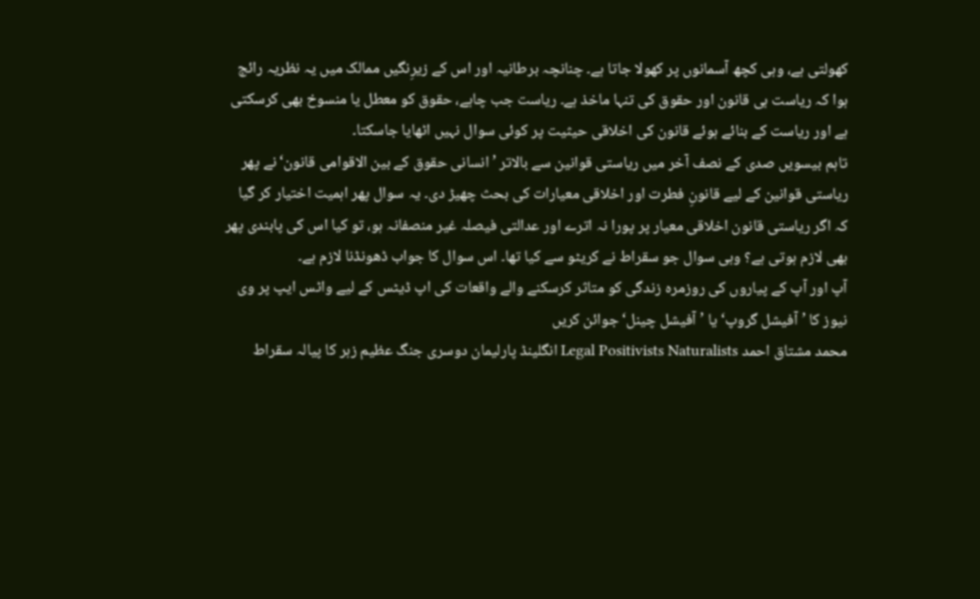کھولتی ہے، وہی کچھ آسمانوں پر کھولا جاتا ہے۔ چنانچہ برطانیہ اور اس کے زیرِنگیں ممالک میں یہ نظریہ رائج ہوا کہ ریاست ہی قانون اور حقوق کی تنہا ماخذ ہے۔ ریاست جب چاہے، حقوق کو معطل یا منسوخ بھی کرسکتی ہے اور ریاست کے بنائے ہوئے قانون کی اخلاقی حیثیت پر کوئی سوال نہیں اٹھایا جاسکتا۔
تاہم بیسویں صدی کے نصف آخر میں ریاستی قوانین سے بالاتر ’انسانی حقوق کے بین الاقوامی قانون‘نے پھر ریاستی قوانین کے لیے قانونِ فطرت اور اخلاقی معیارات کی بحث چھیڑ دی۔ یہ سوال پھر اہمیت اختیار کر گیا کہ اگر ریاستی قانون اخلاقی معیار پر پورا نہ اترے اور عدالتی فیصلہ غیر منصفانہ ہو، تو کیا اس کی پابندی پھر بھی لازم ہوتی ہے؟ وہی سوال جو سقراط نے کریٹو سے کیا تھا۔ اس سوال کا جواب ڈھونڈنا لازم ہے۔
آپ اور آپ کے پیاروں کی روزمرہ زندگی کو متاثر کرسکنے والے واقعات کی اپ ڈیٹس کے لیے واٹس ایپ پر وی نیوز کا ’آفیشل گروپ‘ یا ’آفیشل چینل‘ جوائن کریں
محمد مشتاق احمد Legal Positivists Naturalists انگلینڈ پارلیمان دوسری جنگ عظیم زہر کا پیالہ سقراط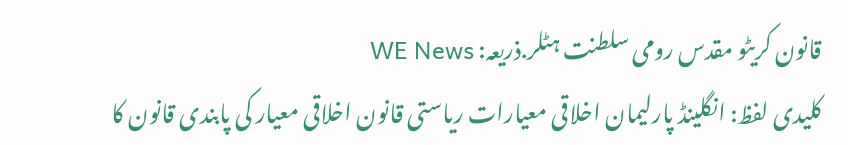قانون کریٹو مقدس رومی سلطنت ہٹلر.ذریعہ: WE News
کلیدی لفظ: انگلینڈ پارلیمان اخلاقی معیارات ریاستی قانون اخلاقی معیار کی پابندی قانون کا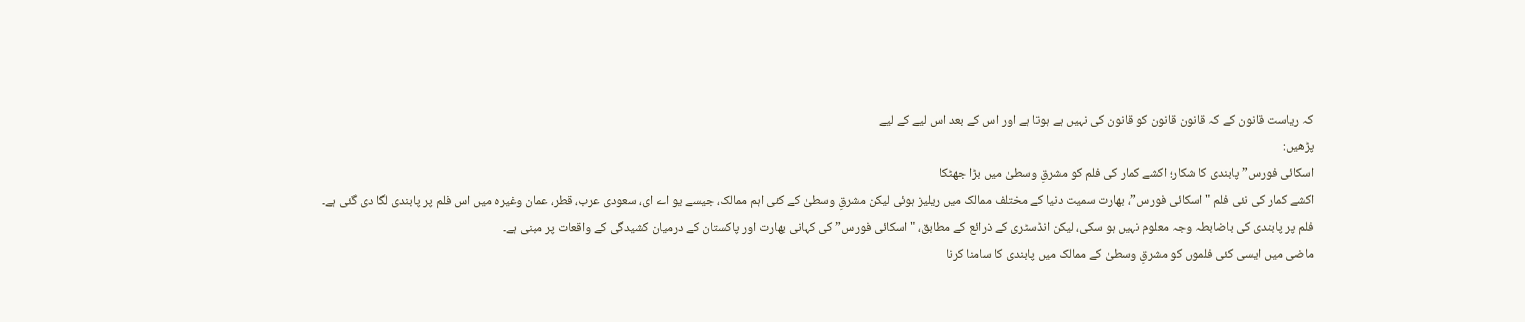کہ ریاست قانون کے کہ قانون قانون کو قانون کی نہیں ہے ہوتا ہے اور اس کے بعد اس لیے کے لیے
پڑھیں:
اسکائی فورس” پابندی کا شکار؛ اکشے کمار کی فلم کو مشرقِ وسطیٰ میں بڑا جھٹکا
اکشے کمار کی نئی فلم "اسکائی فورس”، بھارت سمیت دنیا کے مختلف ممالک میں ریلیز ہوئی لیکن مشرقِ وسطیٰ کے کئی اہم ممالک، جیسے یو اے ای، سعودی عرب، قطر، عمان وغیرہ میں اس فلم پر پابندی لگا دی گئی ہے۔
فلم پر پابندی کی باضابطہ وجہ معلوم نہیں ہو سکی، لیکن انڈسٹری کے ذرائع کے مطابق، "اسکائی فورس” کی کہانی بھارت اور پاکستان کے درمیان کشیدگی کے واقعات پر مبنی ہے۔
ماضی میں ایسی کئی فلموں کو مشرقِ وسطیٰ کے ممالک میں پابندی کا سامنا کرنا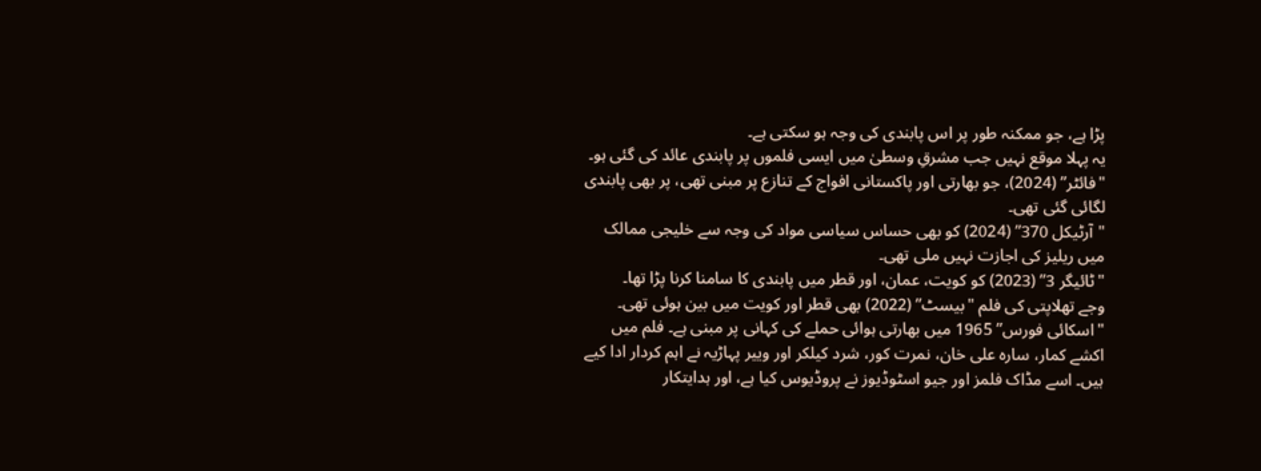پڑا ہے، جو ممکنہ طور پر اس پابندی کی وجہ ہو سکتی ہے۔
یہ پہلا موقع نہیں جب مشرقِ وسطیٰ میں ایسی فلموں پر پابندی عائد کی گئی ہو۔
"فائٹر” (2024)، جو بھارتی اور پاکستانی افواج کے تنازع پر مبنی تھی، پر بھی پابندی لگائی گئی تھی۔
"آرٹیکل 370” (2024) کو بھی حساس سیاسی مواد کی وجہ سے خلیجی ممالک میں ریلیز کی اجازت نہیں ملی تھی۔
"ٹائیگر 3” (2023) کو کویت، عمان، اور قطر میں پابندی کا سامنا کرنا پڑا تھا۔
وجے تھلاپتی کی فلم "بیسٹ” (2022) بھی قطر اور کویت میں بین ہوئی تھی۔
"اسکائی فورس” 1965 میں بھارتی ہوائی حملے کی کہانی پر مبنی ہے۔ فلم میں اکشے کمار، سارہ علی خان، نمرت کور، شرد کیلکر اور وییر پہاڑیہ نے اہم کردار ادا کیے ہیں۔ اسے مڈاک فلمز اور جیو اسٹوڈیوز نے پروڈیوس کیا ہے، اور ہدایتکار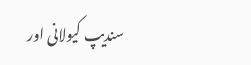سندیپ کیولانی اور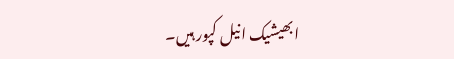ابھیشیک انیل کپور ہیں۔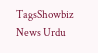TagsShowbiz News Urdu